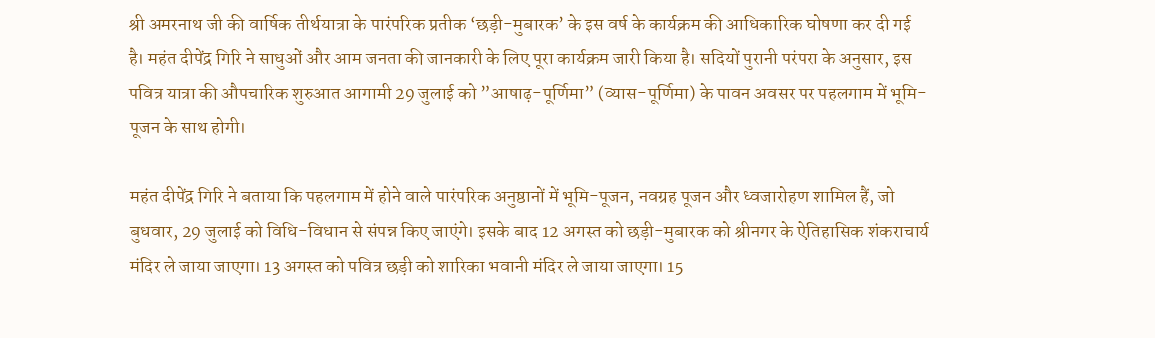श्री अमरनाथ जी की वार्षिक तीर्थयात्रा के पारंपरिक प्रतीक ‘छड़ी-मुबारक’ के इस वर्ष के कार्यक्रम की आधिकारिक घोषणा कर दी गई है। महंत दीपेंद्र गिरि ने साधुओं और आम जनता की जानकारी के लिए पूरा कार्यक्रम जारी किया है। सदियों पुरानी परंपरा के अनुसार, इस पवित्र यात्रा की औपचारिक शुरुआत आगामी 29 जुलाई को ”आषाढ़-पूर्णिमा” (व्यास-पूर्णिमा) के पावन अवसर पर पहलगाम में भूमि-पूजन के साथ होगी।

महंत दीपेंद्र गिरि ने बताया कि पहलगाम में होने वाले पारंपरिक अनुष्ठानों में भूमि-पूजन, नवग्रह पूजन और ध्वजारोहण शामिल हैं, जो बुधवार, 29 जुलाई को विधि-विधान से संपन्न किए जाएंगे। इसके बाद 12 अगस्त को छड़ी-मुबारक को श्रीनगर के ऐतिहासिक शंकराचार्य मंदिर ले जाया जाएगा। 13 अगस्त को पवित्र छड़ी को शारिका भवानी मंदिर ले जाया जाएगा। 15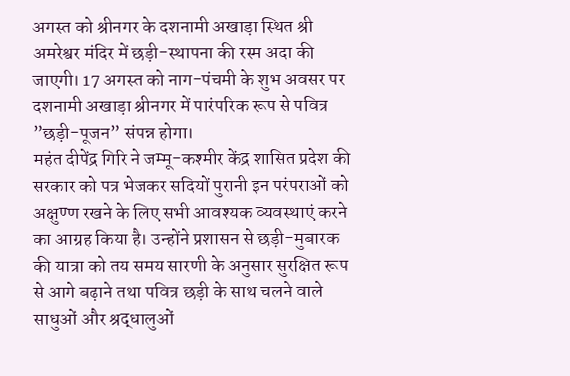अगस्त को श्रीनगर के दशनामी अखाड़ा स्थित श्री अमरेश्वर मंदिर में छड़ी-स्थापना की रस्म अदा की जाएगी। 17 अगस्त को नाग-पंचमी के शुभ अवसर पर दशनामी अखाड़ा श्रीनगर में पारंपरिक रूप से पवित्र ”छड़ी-पूजन” संपन्न होगा।
महंत दीपेंद्र गिरि ने जम्मू-कश्मीर केंद्र शासित प्रदेश की सरकार को पत्र भेजकर सदियों पुरानी इन परंपराओं को अक्षुण्ण रखने के लिए सभी आवश्यक व्यवस्थाएं करने का आग्रह किया है। उन्होंने प्रशासन से छड़ी-मुबारक की यात्रा को तय समय सारणी के अनुसार सुरक्षित रूप से आगे बढ़ाने तथा पवित्र छड़ी के साथ चलने वाले साधुओं और श्रद्धालुओं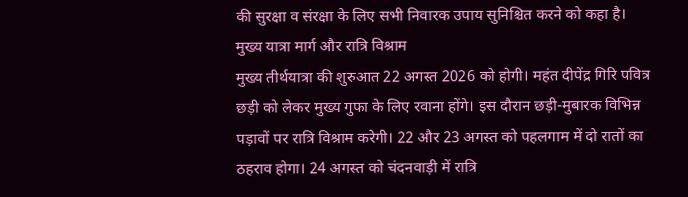की सुरक्षा व संरक्षा के लिए सभी निवारक उपाय सुनिश्चित करने को कहा है।
मुख्य यात्रा मार्ग और रात्रि विश्राम
मुख्य तीर्थयात्रा की शुरुआत 22 अगस्त 2026 को होगी। महंत दीपेंद्र गिरि पवित्र छड़ी को लेकर मुख्य गुफा के लिए रवाना होंगे। इस दौरान छड़ी-मुबारक विभिन्न पड़ावों पर रात्रि विश्राम करेगी। 22 और 23 अगस्त को पहलगाम में दो रातों का ठहराव होगा। 24 अगस्त को चंदनवाड़ी में रात्रि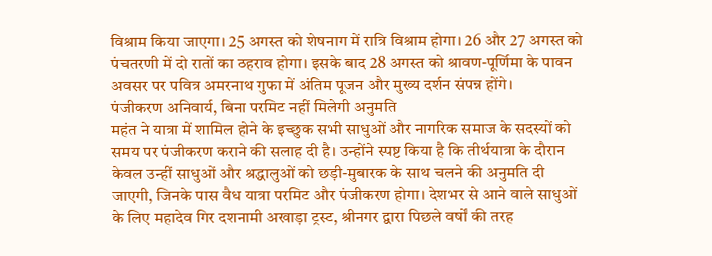विश्राम किया जाएगा। 25 अगस्त को शेषनाग में रात्रि विश्राम होगा। 26 और 27 अगस्त को पंचतरणी में दो रातों का ठहराव होगा। इसके बाद 28 अगस्त को श्रावण-पूर्णिमा के पावन अवसर पर पवित्र अमरनाथ गुफा में अंतिम पूजन और मुख्य दर्शन संपन्न होंगे।
पंजीकरण अनिवार्य, बिना परमिट नहीं मिलेगी अनुमति
महंत ने यात्रा में शामिल होने के इच्छुक सभी साधुओं और नागरिक समाज के सदस्यों को समय पर पंजीकरण कराने की सलाह दी है। उन्होंने स्पष्ट किया है कि तीर्थयात्रा के दौरान केवल उन्हीं साधुओं और श्रद्धालुओं को छड़ी-मुबारक के साथ चलने की अनुमति दी जाएगी, जिनके पास वैध यात्रा परमिट और पंजीकरण होगा। देशभर से आने वाले साधुओं के लिए महादेव गिर दशनामी अखाड़ा ट्रस्ट, श्रीनगर द्वारा पिछले वर्षों की तरह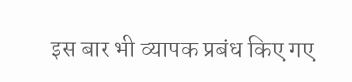इस बार भी व्यापक प्रबंध किए गए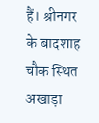हैं। श्रीनगर के बादशाह चौक स्थित अखाड़ा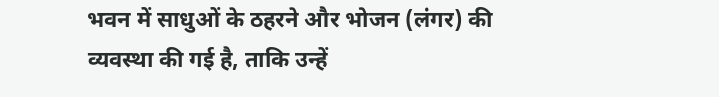भवन में साधुओं के ठहरने और भोजन (लंगर) की व्यवस्था की गई है, ताकि उन्हें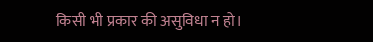किसी भी प्रकार की असुविधा न हो।